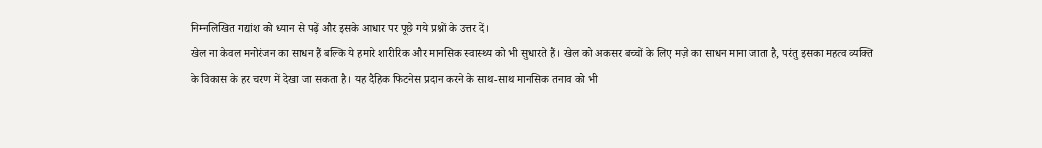निम्नलिखित गद्यांश को ध्यान से पढ़ें और इसके आधार पर पूछे गये प्रश्नों के उत्तर दें।
खेल ना केवल मनोरंजन का साधन हैं बल्कि ये हमारे शारीरिक और मानसिक स्वास्थ्य को भी सुधारते हैं। खेल को अकसर बच्चों के लिए मज़े का साधन माना जाता है, परंतु इसका महत्व व्यक्ति के विकास के हर चरण में देखा जा सकता है। यह दैहिक फिटनेस प्रदान करने के साथ-साथ मानसिक तनाव को भी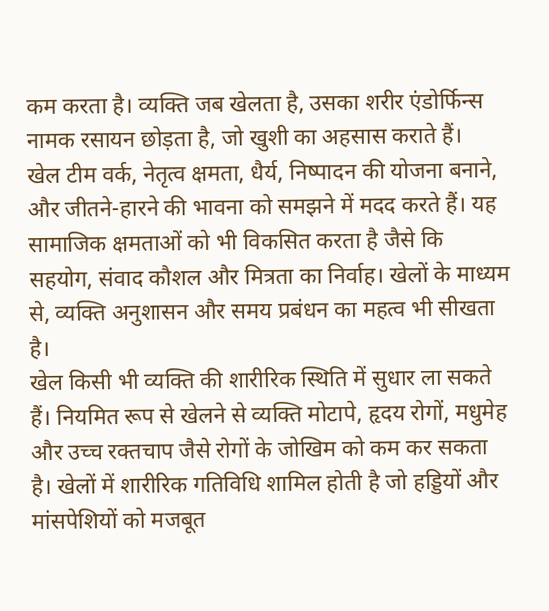कम करता है। व्यक्ति जब खेलता है, उसका शरीर एंडोर्फिन्स नामक रसायन छोड़ता है, जो खुशी का अहसास कराते हैं।
खेल टीम वर्क, नेतृत्व क्षमता, धैर्य, निष्पादन की योजना बनाने, और जीतने-हारने की भावना को समझने में मदद करते हैं। यह सामाजिक क्षमताओं को भी विकसित करता है जैसे कि सहयोग, संवाद कौशल और मित्रता का निर्वाह। खेलों के माध्यम से, व्यक्ति अनुशासन और समय प्रबंधन का महत्व भी सीखता है।
खेल किसी भी व्यक्ति की शारीरिक स्थिति में सुधार ला सकते हैं। नियमित रूप से खेलने से व्यक्ति मोटापे, हृदय रोगों, मधुमेह और उच्च रक्तचाप जैसे रोगों के जोखिम को कम कर सकता है। खेलों में शारीरिक गतिविधि शामिल होती है जो हड्डियों और मांसपेशियों को मजबूत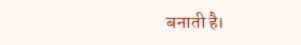बनाती है।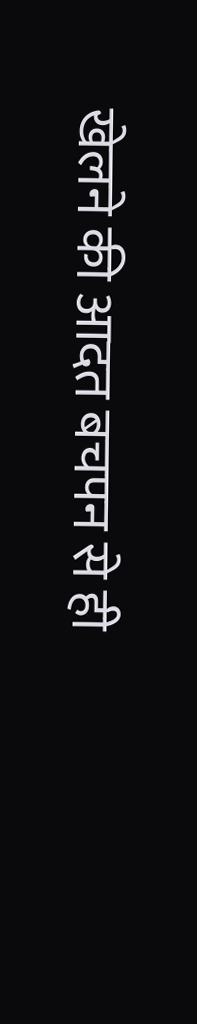खेलने की आदत बचपन से ही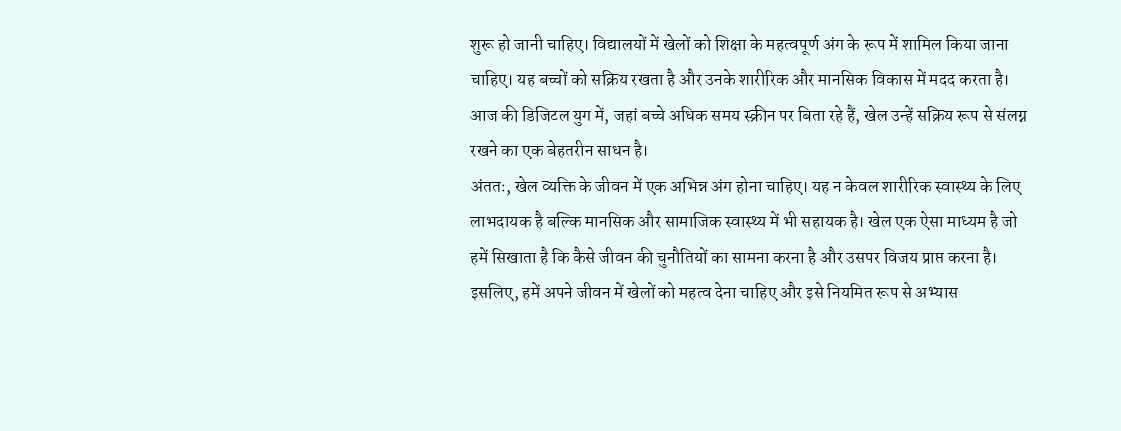शुरू हो जानी चाहिए। विद्यालयों में खेलों को शिक्षा के महत्वपूर्ण अंग के रूप में शामिल किया जाना चाहिए। यह बच्चों को सक्रिय रखता है और उनके शारीरिक और मानसिक विकास में मदद करता है। आज की डिजिटल युग में, जहां बच्चे अधिक समय स्क्रीन पर बिता रहे हैं, खेल उन्हें सक्रिय रूप से संलग्न रखने का एक बेहतरीन साधन है।
अंततः, खेल व्यक्ति के जीवन में एक अभिन्न अंग होना चाहिए। यह न केवल शारीरिक स्वास्थ्य के लिए लाभदायक है बल्कि मानसिक और सामाजिक स्वास्थ्य में भी सहायक है। खेल एक ऐसा माध्यम है जो हमें सिखाता है कि कैसे जीवन की चुनौतियों का सामना करना है और उसपर विजय प्राप्त करना है। इसलिए, हमें अपने जीवन में खेलों को महत्व देना चाहिए और इसे नियमित रूप से अभ्यास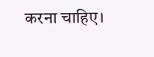करना चाहिए।